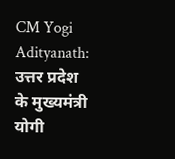CM Yogi Adityanath: उत्तर प्रदेश के मुख्यमंत्री योगी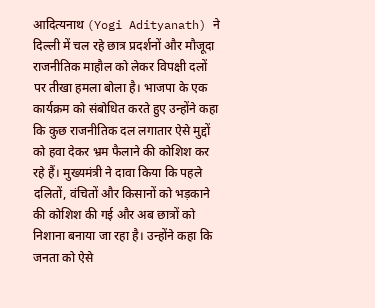आदित्यनाथ (Yogi Adityanath) ने दिल्ली में चल रहे छात्र प्रदर्शनों और मौजूदा राजनीतिक माहौल को लेकर विपक्षी दलों पर तीखा हमला बोला है। भाजपा के एक कार्यक्रम को संबोधित करते हुए उन्होंने कहा कि कुछ राजनीतिक दल लगातार ऐसे मुद्दों को हवा देकर भ्रम फैलाने की कोशिश कर रहे हैं। मुख्यमंत्री ने दावा किया कि पहले दलितों, वंचितों और किसानों को भड़काने की कोशिश की गई और अब छात्रों को निशाना बनाया जा रहा है। उन्होंने कहा कि जनता को ऐसे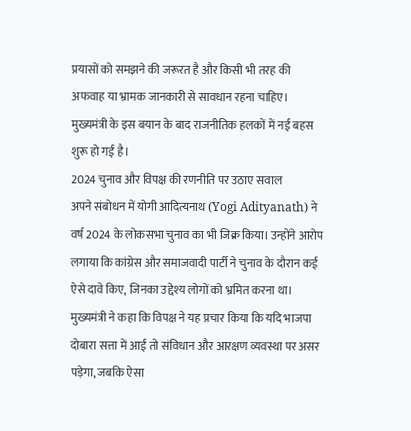प्रयासों को समझने की जरूरत है और किसी भी तरह की अफवाह या भ्रामक जानकारी से सावधान रहना चाहिए। मुख्यमंत्री के इस बयान के बाद राजनीतिक हलकों में नई बहस शुरू हो गई है।
2024 चुनाव और विपक्ष की रणनीति पर उठाए सवाल
अपने संबोधन में योगी आदित्यनाथ (Yogi Adityanath) ने वर्ष 2024 के लोकसभा चुनाव का भी जिक्र किया। उन्होंने आरोप लगाया कि कांग्रेस और समाजवादी पार्टी ने चुनाव के दौरान कई ऐसे दावे किए, जिनका उद्देश्य लोगों को भ्रमित करना था। मुख्यमंत्री ने कहा कि विपक्ष ने यह प्रचार किया कि यदि भाजपा दोबारा सत्ता में आई तो संविधान और आरक्षण व्यवस्था पर असर पड़ेगा, जबकि ऐसा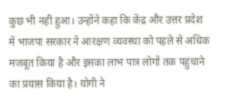कुछ भी नहीं हुआ। उन्होंने कहा कि केंद्र और उत्तर प्रदेश में भाजपा सरकार ने आरक्षण व्यवस्था को पहले से अधिक मजबूत किया है और इसका लाभ पात्र लोगों तक पहुंचाने का प्रयास किया है। योगी ने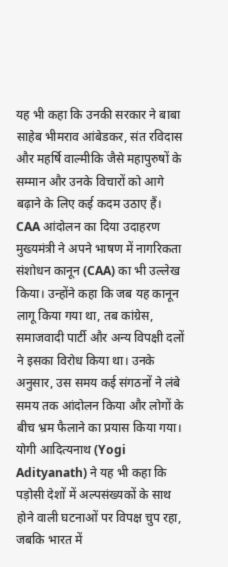यह भी कहा कि उनकी सरकार ने बाबा साहेब भीमराव आंबेडकर, संत रविदास और महर्षि वाल्मीकि जैसे महापुरुषों के सम्मान और उनके विचारों को आगे बढ़ाने के लिए कई कदम उठाए हैं।
CAA आंदोलन का दिया उदाहरण
मुख्यमंत्री ने अपने भाषण में नागरिकता संशोधन कानून (CAA) का भी उल्लेख किया। उन्होंने कहा कि जब यह कानून लागू किया गया था, तब कांग्रेस, समाजवादी पार्टी और अन्य विपक्षी दलों ने इसका विरोध किया था। उनके अनुसार, उस समय कई संगठनों ने लंबे समय तक आंदोलन किया और लोगों के बीच भ्रम फैलाने का प्रयास किया गया। योगी आदित्यनाथ (Yogi Adityanath) ने यह भी कहा कि पड़ोसी देशों में अल्पसंख्यकों के साथ होने वाली घटनाओं पर विपक्ष चुप रहा, जबकि भारत में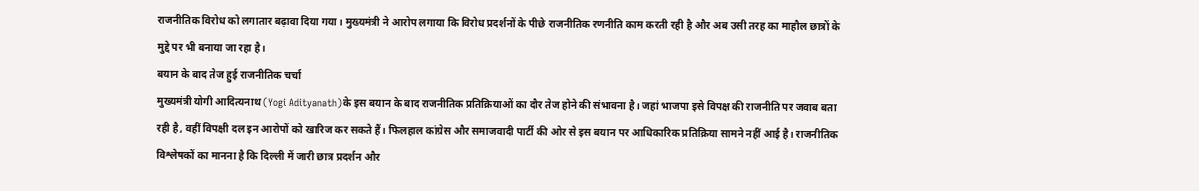राजनीतिक विरोध को लगातार बढ़ावा दिया गया। मुख्यमंत्री ने आरोप लगाया कि विरोध प्रदर्शनों के पीछे राजनीतिक रणनीति काम करती रही है और अब उसी तरह का माहौल छात्रों के मुद्दे पर भी बनाया जा रहा है।
बयान के बाद तेज हुई राजनीतिक चर्चा
मुख्यमंत्री योगी आदित्यनाथ (Yogi Adityanath)के इस बयान के बाद राजनीतिक प्रतिक्रियाओं का दौर तेज होने की संभावना है। जहां भाजपा इसे विपक्ष की राजनीति पर जवाब बता रही है, वहीं विपक्षी दल इन आरोपों को खारिज कर सकते हैं। फिलहाल कांग्रेस और समाजवादी पार्टी की ओर से इस बयान पर आधिकारिक प्रतिक्रिया सामने नहीं आई है। राजनीतिक विश्लेषकों का मानना है कि दिल्ली में जारी छात्र प्रदर्शन और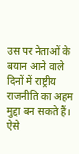उस पर नेताओं के बयान आने वाले दिनों में राष्ट्रीय राजनीति का अहम मुद्दा बन सकते हैं। ऐसे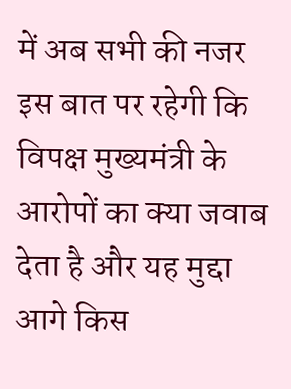में अब सभी की नजर इस बात पर रहेगी कि विपक्ष मुख्यमंत्री के आरोपों का क्या जवाब देता है और यह मुद्दा आगे किस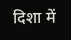दिशा में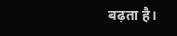बढ़ता है।